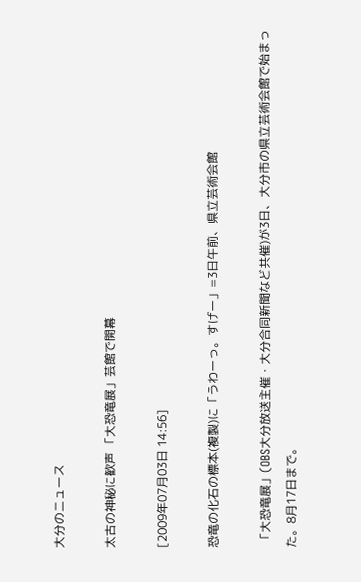大分のニュース

太古の神秘に歓声 「大恐竜展」芸館で開幕

[2009年07月03日 14:56]

恐竜の化石の標本(複製)に「うわーっ。すげー」=3日午前、県立芸術会館

 「大恐竜展」(OBS大分放送主催・大分合同新聞など共催)が3日、大分市の県立芸術会館で始まった。8月17日まで。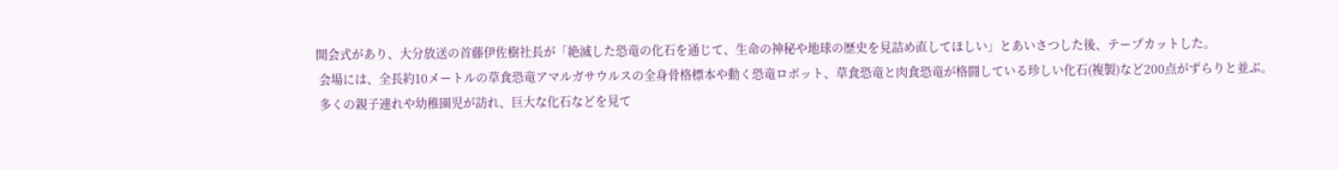開会式があり、大分放送の首藤伊佐樹社長が「絶滅した恐竜の化石を通じて、生命の神秘や地球の歴史を見詰め直してほしい」とあいさつした後、テープカットした。
 会場には、全長約10メートルの草食恐竜アマルガサウルスの全身骨格標本や動く恐竜ロボット、草食恐竜と肉食恐竜が格闘している珍しい化石(複製)など200点がずらりと並ぶ。
 多くの親子連れや幼稚園児が訪れ、巨大な化石などを見て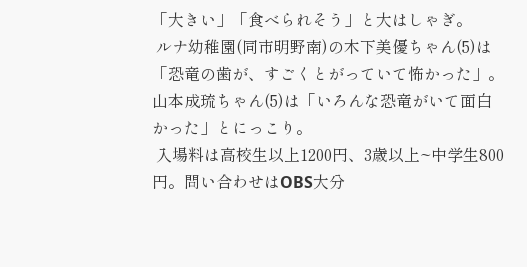「大きい」「食べられそう」と大はしゃぎ。
 ルナ幼稚園(同市明野南)の木下美優ちゃん(5)は「恐竜の歯が、すごくとがっていて怖かった」。山本成琉ちゃん(5)は「いろんな恐竜がいて面白かった」とにっこり。
 入場料は高校生以上1200円、3歳以上~中学生800円。問い合わせはOBS大分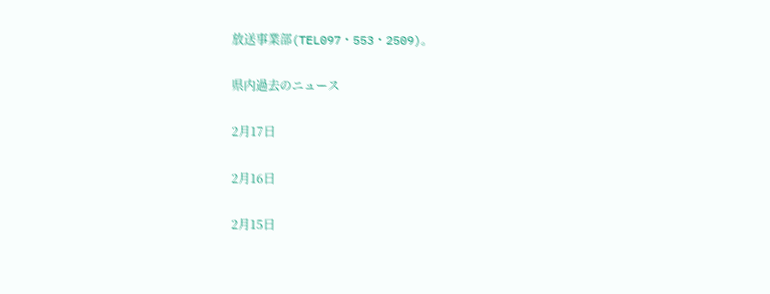放送事業部(TEL097・553・2509)。

県内過去のニュース

2月17日

2月16日

2月15日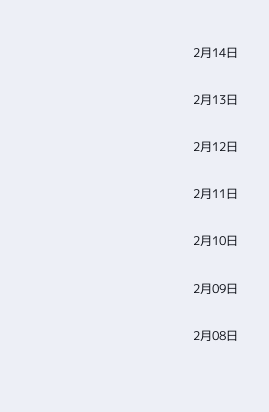2月14日

2月13日

2月12日

2月11日

2月10日

2月09日

2月08日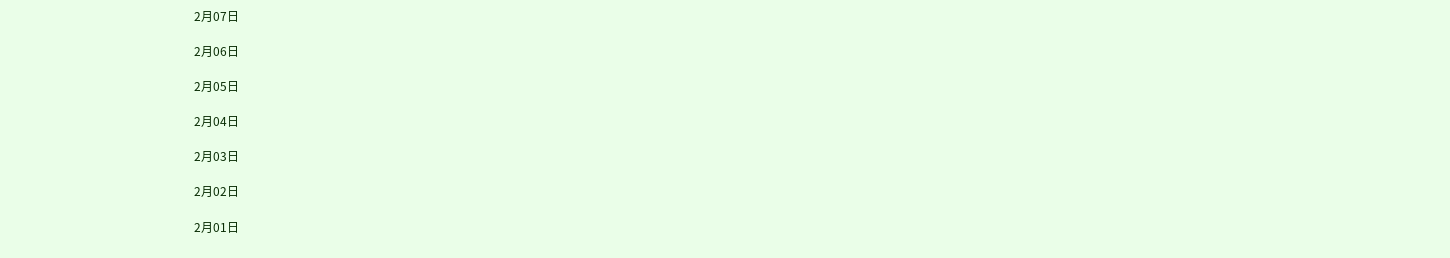2月07日

2月06日

2月05日

2月04日

2月03日

2月02日

2月01日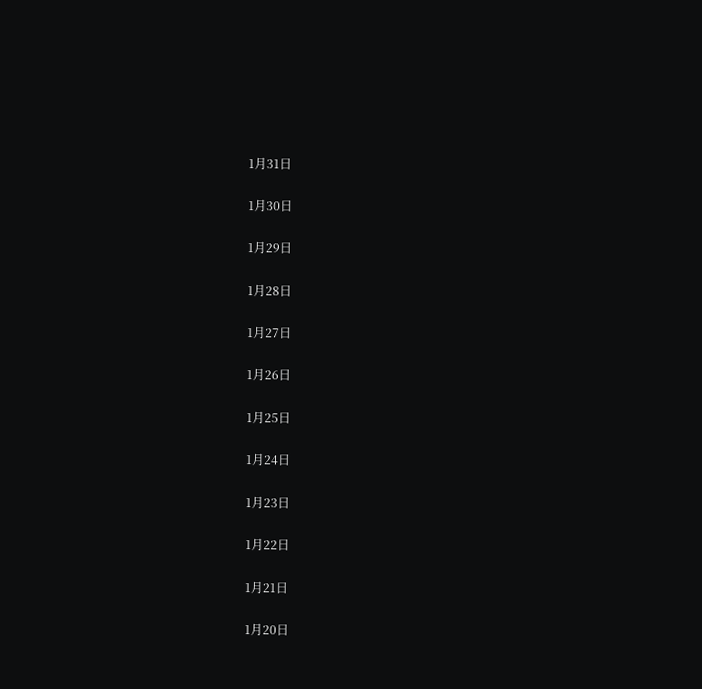1月31日

1月30日

1月29日

1月28日

1月27日

1月26日

1月25日

1月24日

1月23日

1月22日

1月21日

1月20日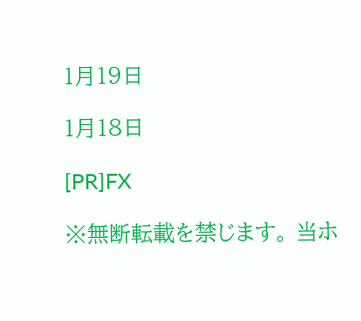1月19日

1月18日

[PR]FX

※無断転載を禁じます。 当ホ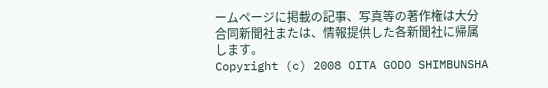ームページに掲載の記事、写真等の著作権は大分合同新聞社または、情報提供した各新聞社に帰属します。
Copyright (c) 2008 OITA GODO SHIMBUNSHA